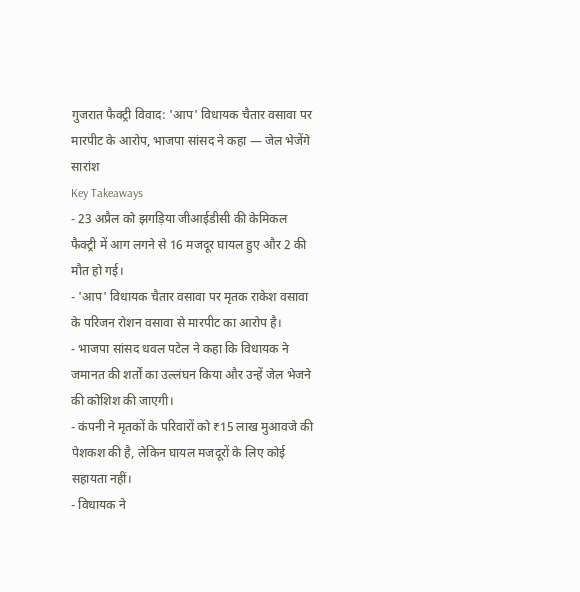गुजरात फैक्ट्री विवाद: 'आप' विधायक चैतार वसावा पर मारपीट के आरोप, भाजपा सांसद ने कहा — जेल भेजेंगे
सारांश
Key Takeaways
- 23 अप्रैल को झगड़िया जीआईडीसी की केमिकल फैक्ट्री में आग लगने से 16 मजदूर घायल हुए और 2 की मौत हो गई।
- 'आप' विधायक चैतार वसावा पर मृतक राकेश वसावा के परिजन रोशन वसावा से मारपीट का आरोप है।
- भाजपा सांसद धवल पटेल ने कहा कि विधायक ने जमानत की शर्तों का उल्लंघन किया और उन्हें जेल भेजने की कोशिश की जाएगी।
- कंपनी ने मृतकों के परिवारों को ₹15 लाख मुआवजे की पेशकश की है, लेकिन घायल मजदूरों के लिए कोई सहायता नहीं।
- विधायक ने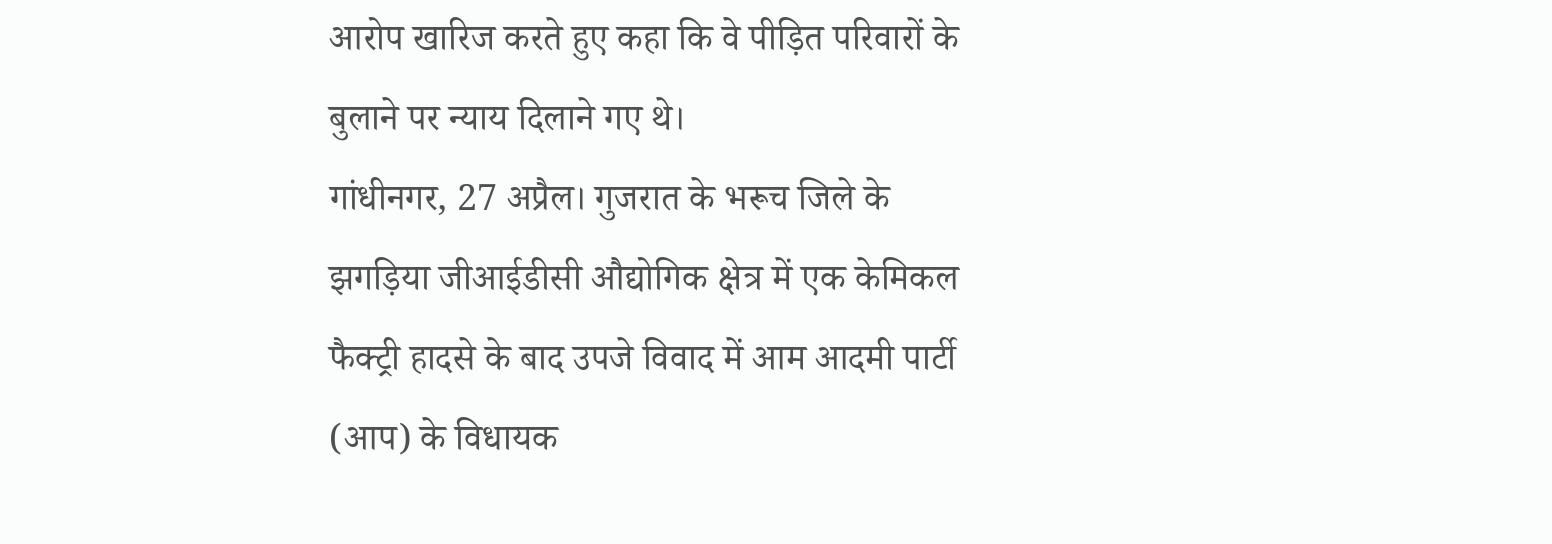आरोप खारिज करते हुए कहा कि वे पीड़ित परिवारों के बुलाने पर न्याय दिलाने गए थे।
गांधीनगर, 27 अप्रैल। गुजरात के भरूच जिले के झगड़िया जीआईडीसी औद्योगिक क्षेत्र में एक केमिकल फैक्ट्री हादसे के बाद उपजे विवाद में आम आदमी पार्टी (आप) के विधायक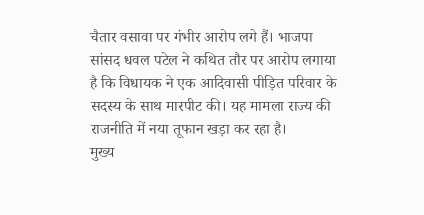चैतार वसावा पर गंभीर आरोप लगे हैं। भाजपा सांसद धवल पटेल ने कथित तौर पर आरोप लगाया है कि विधायक ने एक आदिवासी पीड़ित परिवार के सदस्य के साथ मारपीट की। यह मामला राज्य की राजनीति में नया तूफान खड़ा कर रहा है।
मुख्य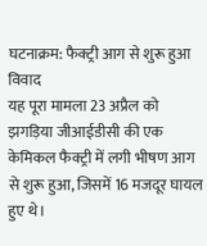घटनाक्रम: फैक्ट्री आग से शुरू हुआ विवाद
यह पूरा मामला 23 अप्रैल को झगड़िया जीआईडीसी की एक केमिकल फैक्ट्री में लगी भीषण आग से शुरू हुआ, जिसमें 16 मजदूर घायल हुए थे।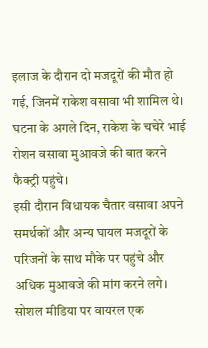इलाज के दौरान दो मजदूरों की मौत हो गई, जिनमें राकेश वसावा भी शामिल थे। घटना के अगले दिन, राकेश के चचेरे भाई रोशन वसावा मुआवजे की बात करने फैक्ट्री पहुंचे।
इसी दौरान विधायक चैतार वसावा अपने समर्थकों और अन्य घायल मजदूरों के परिजनों के साथ मौके पर पहुंचे और अधिक मुआवजे की मांग करने लगे। सोशल मीडिया पर वायरल एक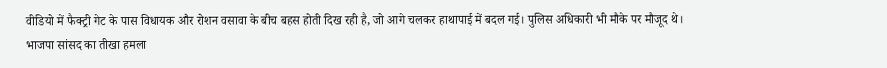वीडियो में फैक्ट्री गेट के पास विधायक और रोशन वसावा के बीच बहस होती दिख रही है, जो आगे चलकर हाथापाई में बदल गई। पुलिस अधिकारी भी मौके पर मौजूद थे।
भाजपा सांसद का तीखा हमला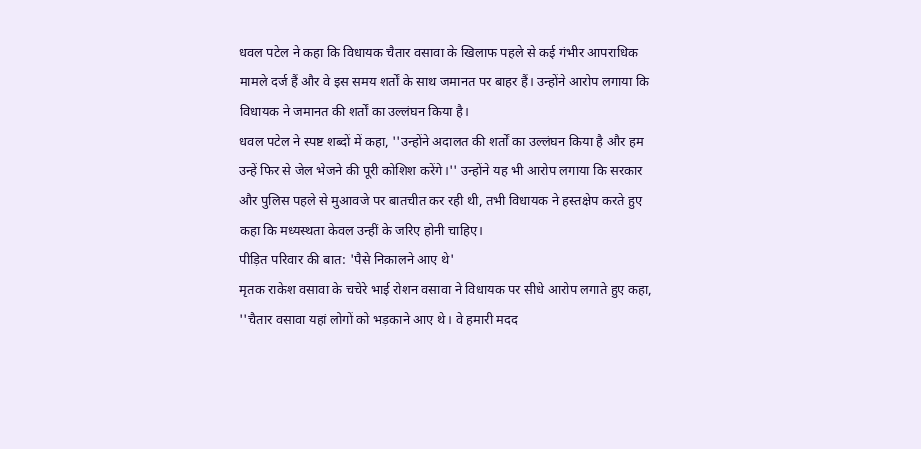धवल पटेल ने कहा कि विधायक चैतार वसावा के खिलाफ पहले से कई गंभीर आपराधिक मामले दर्ज हैं और वे इस समय शर्तों के साथ जमानत पर बाहर हैं। उन्होंने आरोप लगाया कि विधायक ने जमानत की शर्तों का उल्लंघन किया है।
धवल पटेल ने स्पष्ट शब्दों में कहा, ''उन्होंने अदालत की शर्तों का उल्लंघन किया है और हम उन्हें फिर से जेल भेजने की पूरी कोशिश करेंगे।'' उन्होंने यह भी आरोप लगाया कि सरकार और पुलिस पहले से मुआवजे पर बातचीत कर रही थी, तभी विधायक ने हस्तक्षेप करते हुए कहा कि मध्यस्थता केवल उन्हीं के जरिए होनी चाहिए।
पीड़ित परिवार की बात: 'पैसे निकालने आए थे'
मृतक राकेश वसावा के चचेरे भाई रोशन वसावा ने विधायक पर सीधे आरोप लगाते हुए कहा, ''चैतार वसावा यहां लोगों को भड़काने आए थे। वे हमारी मदद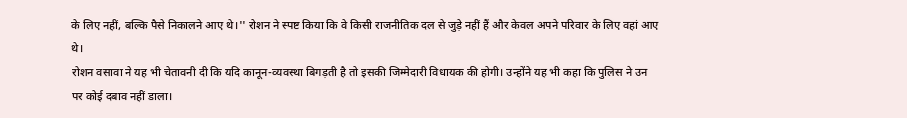के लिए नहीं, बल्कि पैसे निकालने आए थे।'' रोशन ने स्पष्ट किया कि वे किसी राजनीतिक दल से जुड़े नहीं हैं और केवल अपने परिवार के लिए वहां आए थे।
रोशन वसावा ने यह भी चेतावनी दी कि यदि कानून-व्यवस्था बिगड़ती है तो इसकी जिम्मेदारी विधायक की होगी। उन्होंने यह भी कहा कि पुलिस ने उन पर कोई दबाव नहीं डाला।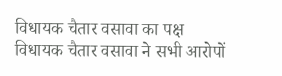विधायक चैतार वसावा का पक्ष
विधायक चैतार वसावा ने सभी आरोपों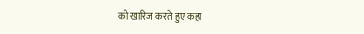को खारिज करते हुए कहा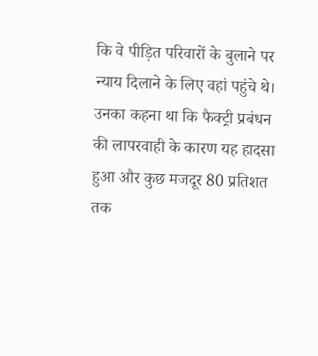कि वे पीड़ित परिवारों के बुलाने पर न्याय दिलाने के लिए वहां पहुंचे थे। उनका कहना था कि फैक्ट्री प्रबंधन की लापरवाही के कारण यह हादसा हुआ और कुछ मजदूर 80 प्रतिशत तक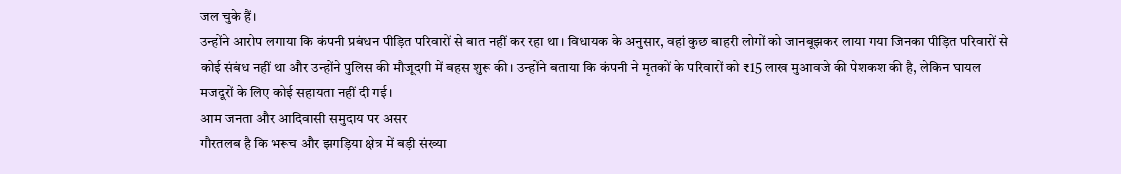जल चुके हैं।
उन्होंने आरोप लगाया कि कंपनी प्रबंधन पीड़ित परिवारों से बात नहीं कर रहा था। विधायक के अनुसार, वहां कुछ बाहरी लोगों को जानबूझकर लाया गया जिनका पीड़ित परिवारों से कोई संबंध नहीं था और उन्होंने पुलिस की मौजूदगी में बहस शुरू की। उन्होंने बताया कि कंपनी ने मृतकों के परिवारों को ₹15 लाख मुआवजे की पेशकश की है, लेकिन घायल मजदूरों के लिए कोई सहायता नहीं दी गई।
आम जनता और आदिवासी समुदाय पर असर
गौरतलब है कि भरूच और झगड़िया क्षेत्र में बड़ी संख्या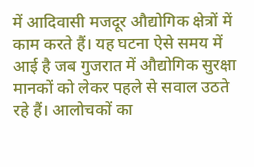में आदिवासी मजदूर औद्योगिक क्षेत्रों में काम करते हैं। यह घटना ऐसे समय में आई है जब गुजरात में औद्योगिक सुरक्षा मानकों को लेकर पहले से सवाल उठते रहे हैं। आलोचकों का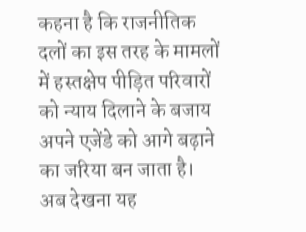कहना है कि राजनीतिक दलों का इस तरह के मामलों में हस्तक्षेप पीड़ित परिवारों को न्याय दिलाने के बजाय अपने एजेंडे को आगे बढ़ाने का जरिया बन जाता है।
अब देखना यह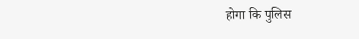होगा कि पुलिस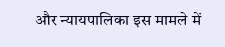और न्यायपालिका इस मामले में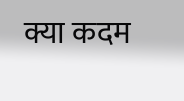क्या कदम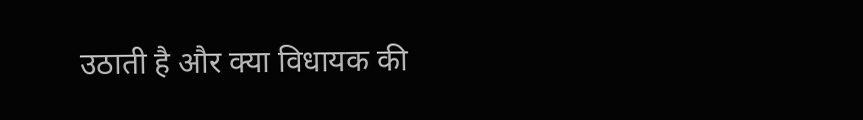उठाती है और क्या विधायक की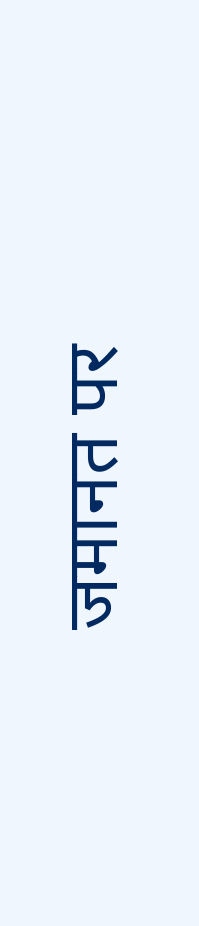जमानत पर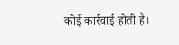कोई कार्रवाई होती है।